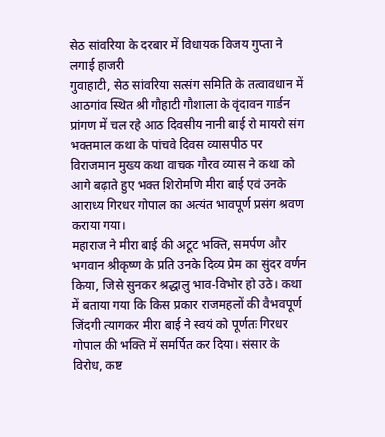सेठ सांवरिया के दरबार में विधायक विजय गुप्ता ने लगाई हाजरी
गुवाहाटी, सेठ सांवरिया सत्संग समिति के तत्वावधान में आठगांव स्थित श्री गौहाटी गौशाला के वृंदावन गार्डन प्रांगण में चल रहे आठ दिवसीय नानी बाई रो मायरो संग भक्तमाल कथा के पांचवे दिवस व्यासपीठ पर विराजमान मुख्य कथा वाचक गौरव व्यास ने कथा को आगे बढ़ाते हुए भक्त शिरोमणि मीरा बाई एवं उनके आराध्य गिरधर गोपाल का अत्यंत भावपूर्ण प्रसंग श्रवण कराया गया।
महाराज ने मीरा बाई की अटूट भक्ति, समर्पण और भगवान श्रीकृष्ण के प्रति उनके दिव्य प्रेम का सुंदर वर्णन किया, जिसे सुनकर श्रद्धालु भाव-विभोर हो उठे। कथा में बताया गया कि किस प्रकार राजमहलों की वैभवपूर्ण जिंदगी त्यागकर मीरा बाई ने स्वयं को पूर्णतः गिरधर गोपाल की भक्ति में समर्पित कर दिया। संसार के विरोध, कष्ट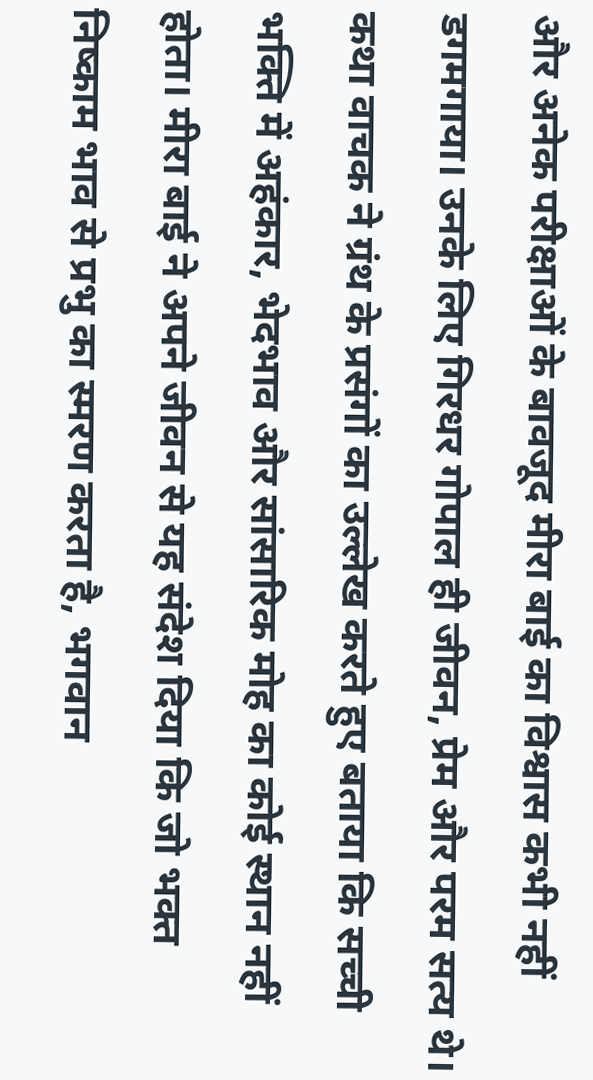और अनेक परीक्षाओं के बावजूद मीरा बाई का विश्वास कभी नहीं डगमगाया। उनके लिए गिरधर गोपाल ही जीवन, प्रेम और परम सत्य थे।
कथा वाचक ने ग्रंथ के प्रसंगों का उल्लेख करते हुए बताया कि सच्ची भक्ति में अहंकार, भेदभाव और सांसारिक मोह का कोई स्थान नहीं होता। मीरा बाई ने अपने जीवन से यह संदेश दिया कि जो भक्त निष्काम भाव से प्रभु का स्मरण करता है, भगवान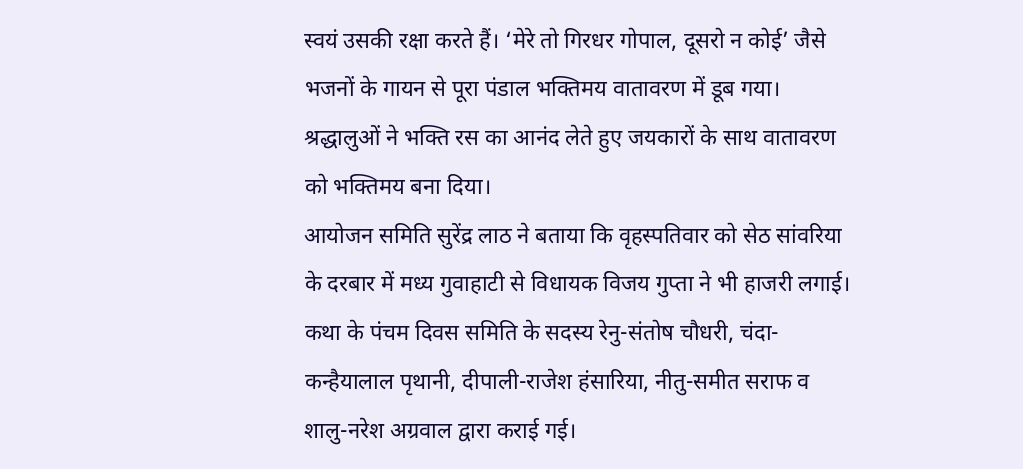स्वयं उसकी रक्षा करते हैं। ‘मेरे तो गिरधर गोपाल, दूसरो न कोई’ जैसे भजनों के गायन से पूरा पंडाल भक्तिमय वातावरण में डूब गया। श्रद्धालुओं ने भक्ति रस का आनंद लेते हुए जयकारों के साथ वातावरण को भक्तिमय बना दिया।
आयोजन समिति सुरेंद्र लाठ ने बताया कि वृहस्पतिवार को सेठ सांवरिया के दरबार में मध्य गुवाहाटी से विधायक विजय गुप्ता ने भी हाजरी लगाई। कथा के पंचम दिवस समिति के सदस्य रेनु-संतोष चौधरी, चंदा-कन्हैयालाल पृथानी, दीपाली-राजेश हंसारिया, नीतु-समीत सराफ व शालु-नरेश अग्रवाल द्वारा कराई गई।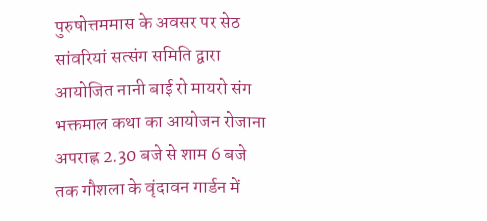पुरुषोत्तममास के अवसर पर सेठ सांवरियां सत्संग समिति द्वारा आयोजित नानी बाई रो मायरो संग भक्तमाल कथा का आयोजन रोजाना अपराह्न 2.30 बजे से शाम 6 बजे तक गौशला के वृंदावन गार्डन में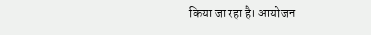किया जा रहा है। आयोजन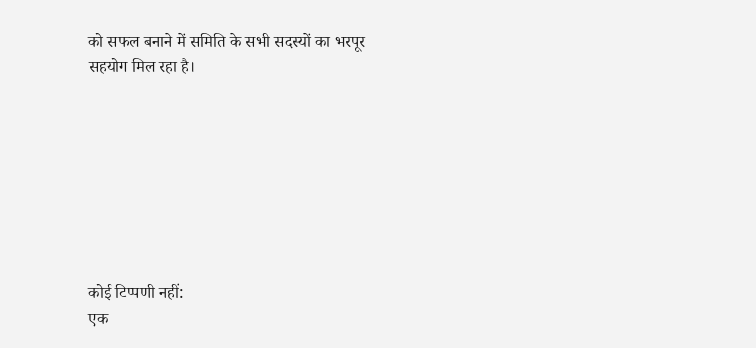को सफल बनाने में समिति के सभी सदस्यों का भरपूर सहयोग मिल रहा है।








कोई टिप्पणी नहीं:
एक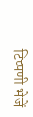टिप्पणी भेजें